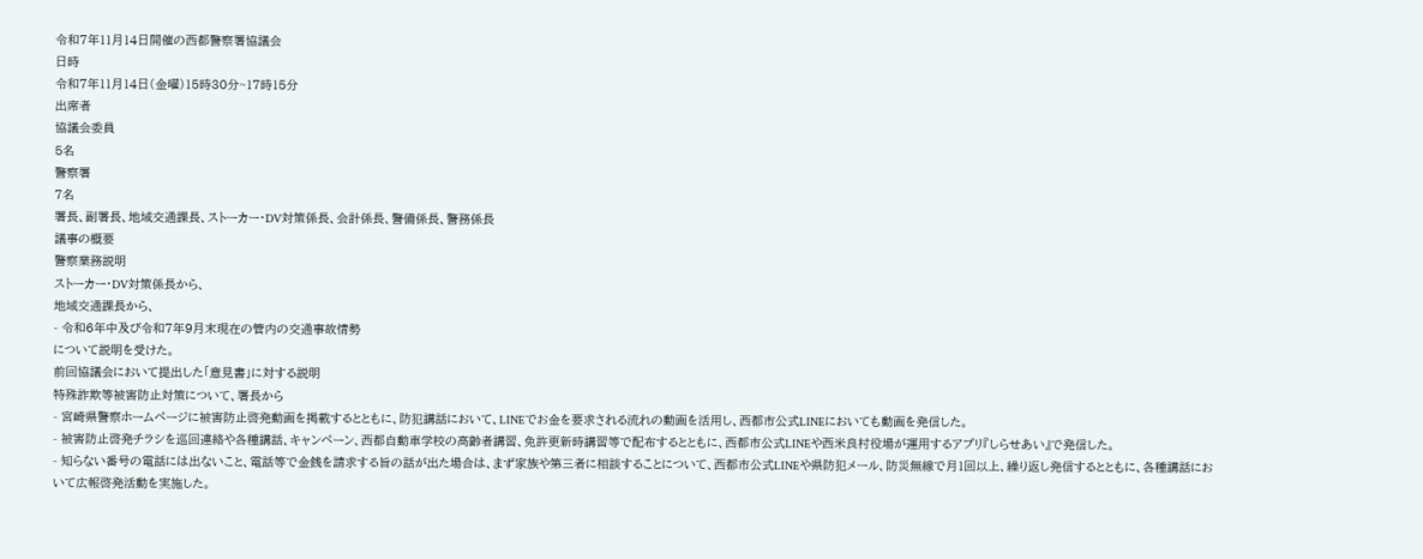令和7年11月14日開催の西都警察署協議会
日時
令和7年11月14日(金曜)15時30分~17時15分
出席者
協議会委員
5名
警察署
7名
署長、副署長、地域交通課長、ストーカー・DV対策係長、会計係長、警備係長、警務係長
議事の概要
警察業務説明
ストーカー・DV対策係長から、
地域交通課長から、
- 令和6年中及び令和7年9月末現在の管内の交通事故情勢
について説明を受けた。
前回協議会において提出した「意見書」に対する説明
特殊詐欺等被害防止対策について、署長から
- 宮崎県警察ホームページに被害防止啓発動画を掲載するとともに、防犯講話において、LINEでお金を要求される流れの動画を活用し、西都市公式LINEにおいても動画を発信した。
- 被害防止啓発チラシを巡回連絡や各種講話、キャンペーン、西都自動車学校の高齢者講習、免許更新時講習等で配布するとともに、西都市公式LINEや西米良村役場が運用するアプリ『しらせあい』で発信した。
- 知らない番号の電話には出ないこと、電話等で金銭を請求する旨の話が出た場合は、まず家族や第三者に相談することについて、西都市公式LINEや県防犯メール、防災無線で月1回以上、繰り返し発信するとともに、各種講話において広報啓発活動を実施した。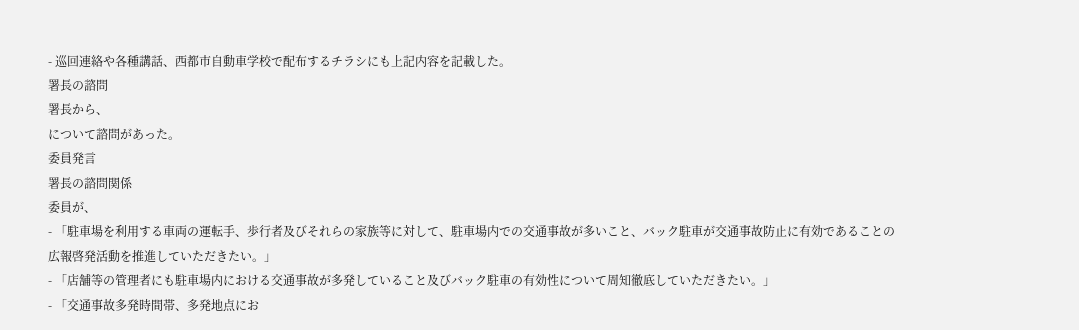- 巡回連絡や各種講話、西都市自動車学校で配布するチラシにも上記内容を記載した。
署長の諮問
署長から、
について諮問があった。
委員発言
署長の諮問関係
委員が、
- 「駐車場を利用する車両の運転手、歩行者及びそれらの家族等に対して、駐車場内での交通事故が多いこと、バック駐車が交通事故防止に有効であることの広報啓発活動を推進していただきたい。」
- 「店舗等の管理者にも駐車場内における交通事故が多発していること及びバック駐車の有効性について周知徹底していただきたい。」
- 「交通事故多発時間帯、多発地点にお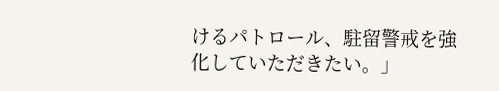けるパトロール、駐留警戒を強化していただきたい。」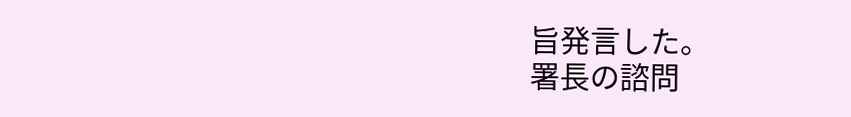旨発言した。
署長の諮問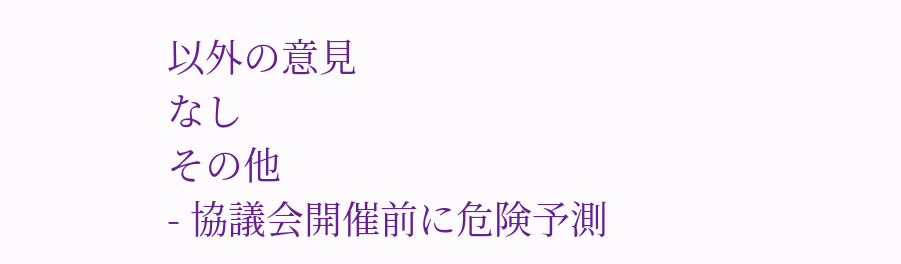以外の意見
なし
その他
- 協議会開催前に危険予測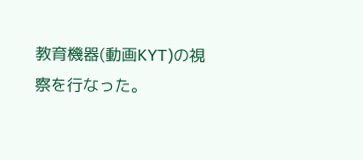教育機器(動画KYT)の視察を行なった。